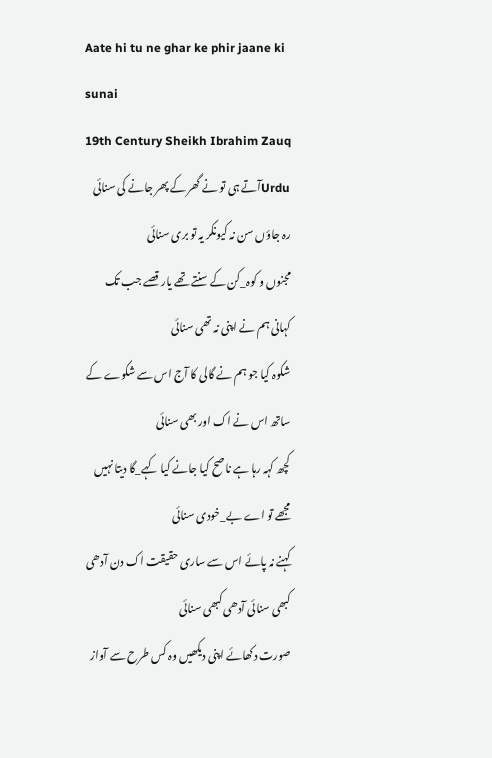Aate hi tu ne ghar ke phir jaane ki sunai
19th Century Sheikh Ibrahim Zauq Urduآتے ہی تو نے گھر کے پھر جانے کی سنائی رہ جاؤں سن نہ کیونکر یہ تو بری سنائی
مجنوں و کوہ_کن کے سنتے تھے یار قصے جب تک کہانی ہم نے اپنی نہ تھی سنائی
شکوہ کیا جو ہم نے گالی کا آج اس سے شکوے کے ساتھ اس نے اک اور بھی سنائی
کچھ کہہ رہا ہے ناصح کیا جانے کیا کہے_گا دیتا نہیں مجھے تو اے بے_خودی سنائی
کہنے نہ پائے اس سے ساری حقیقت اک دن آدھی کبھی سنائی آدھی کبھی سنائی
صورت دکھائے اپنی دیکھیں وہ کس طرح سے آواز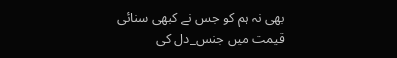بھی نہ ہم کو جس نے کبھی سنائی
قیمت میں جنس_دل کی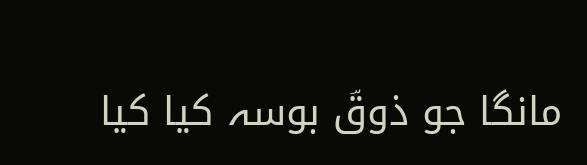مانگا جو ذوقؔ بوسہ کیا کیا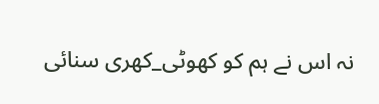نہ اس نے ہم کو کھوٹی_کھری سنائی